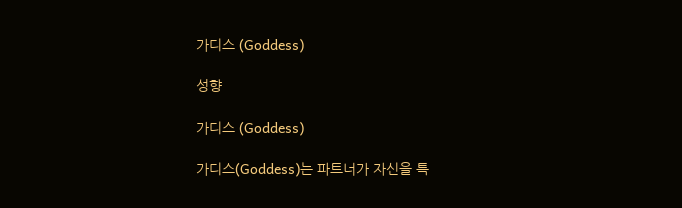가디스 (Goddess)

성향

가디스 (Goddess)

가디스(Goddess)는 파트너가 자신을 특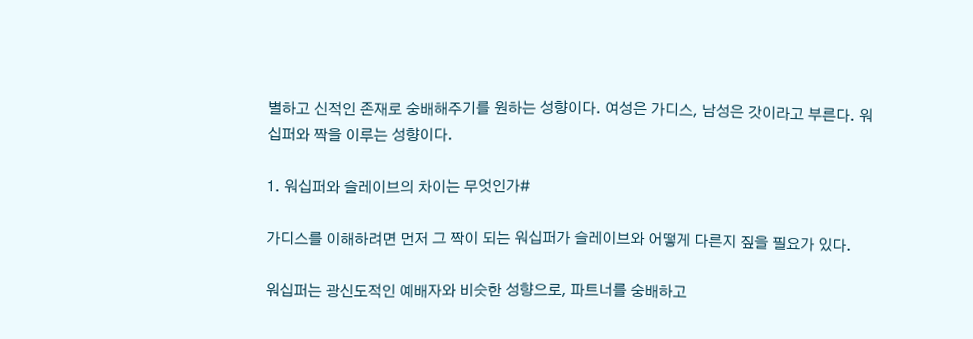별하고 신적인 존재로 숭배해주기를 원하는 성향이다. 여성은 가디스, 남성은 갓이라고 부른다. 워십퍼와 짝을 이루는 성향이다.

1. 워십퍼와 슬레이브의 차이는 무엇인가#

가디스를 이해하려면 먼저 그 짝이 되는 워십퍼가 슬레이브와 어떻게 다른지 짚을 필요가 있다.

워십퍼는 광신도적인 예배자와 비슷한 성향으로, 파트너를 숭배하고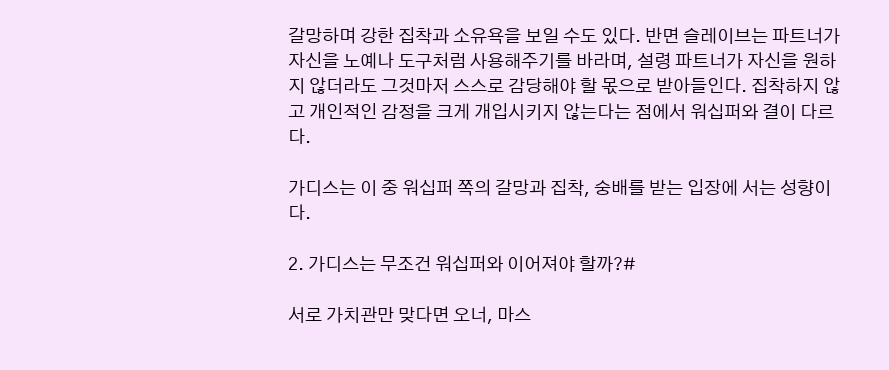갈망하며 강한 집착과 소유욕을 보일 수도 있다. 반면 슬레이브는 파트너가 자신을 노예나 도구처럼 사용해주기를 바라며, 설령 파트너가 자신을 원하지 않더라도 그것마저 스스로 감당해야 할 몫으로 받아들인다. 집착하지 않고 개인적인 감정을 크게 개입시키지 않는다는 점에서 워십퍼와 결이 다르다.

가디스는 이 중 워십퍼 쪽의 갈망과 집착, 숭배를 받는 입장에 서는 성향이다.

2. 가디스는 무조건 워십퍼와 이어져야 할까?#

서로 가치관만 맞다면 오너, 마스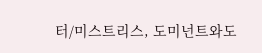터/미스트리스, 도미넌트와도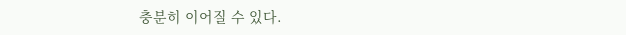충분히 이어질 수 있다.